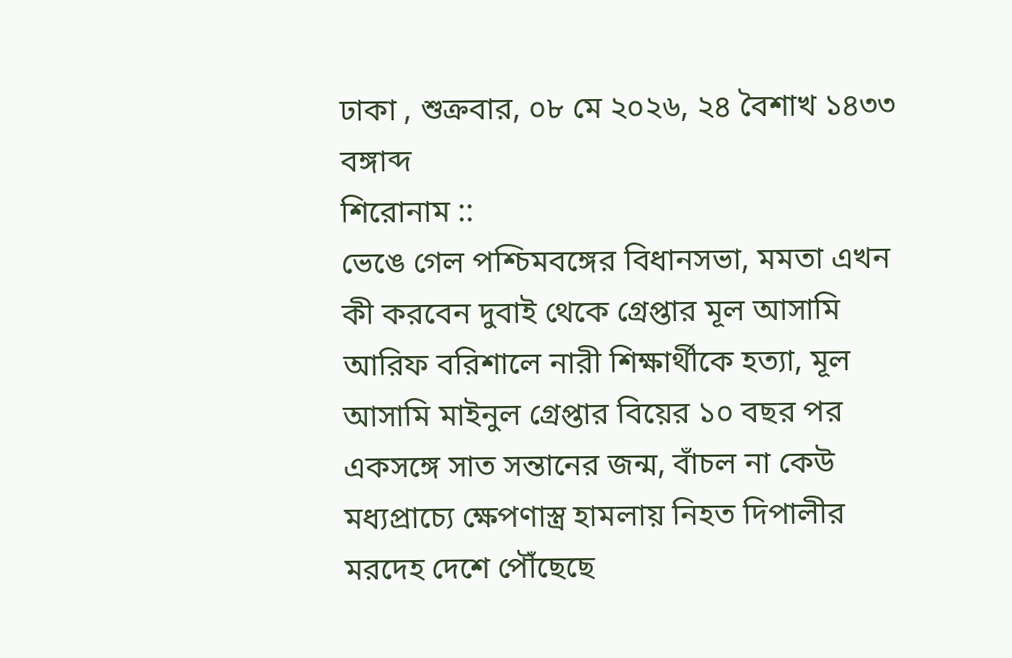ঢাকা , শুক্রবার, ০৮ মে ২০২৬, ২৪ বৈশাখ ১৪৩৩ বঙ্গাব্দ
শিরোনাম ::
ভেঙে গেল পশ্চিমবঙ্গের বিধানসভা, মমতা এখন কী করবেন দুবাই থেকে গ্রেপ্তার মূল আসামি আরিফ বরিশালে নারী শিক্ষার্থীকে হত্যা, মূল আসামি মাইনুল গ্রেপ্তার বিয়ের ১০ বছর পর একসঙ্গে সাত সন্তানের জন্ম, বাঁচল না কেউ মধ্যপ্রাচ্যে ক্ষেপণাস্ত্র হামলায় নিহত দিপালীর মরদেহ দেশে পৌঁছেছে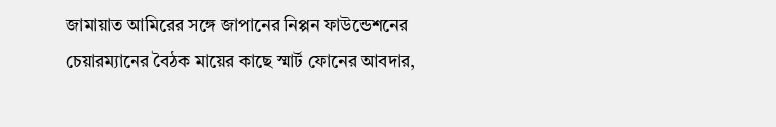জামায়াত আমিরের সঙ্গে জাপানের নিপ্পন ফাউন্ডেশনের চেয়ারম্যানের বৈঠক মায়ের কাছে স্মার্ট ফোনের আবদার,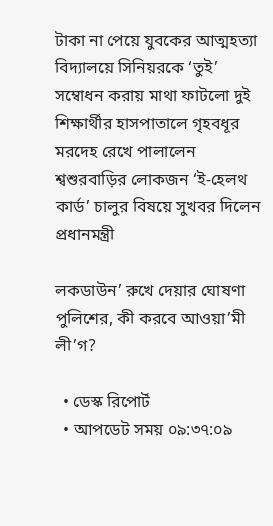টাকা না পেয়ে যুবকের আত্মহত্যা বিদ্যালয়ে সিনিয়রকে ‘তুই’ সম্বোধন করায় মাথা ফাটলো দুই শিক্ষার্থীর হাসপাতালে গৃহবধূর মরদেহ রেখে পালালেন শ্বশুরবাড়ির লোকজন ‘ই-হেলথ কার্ড’ চালুর বিষয়ে সুখবর দিলেন প্রধানমন্ত্রী

লকডাউন’ রুখে দেয়ার ঘোষণা পুলিশের, কী করবে আওয়া’মী লী’গ?

  • ডেস্ক রিপোর্ট
  • আপডেট সময় ০৯:৩৭:০৯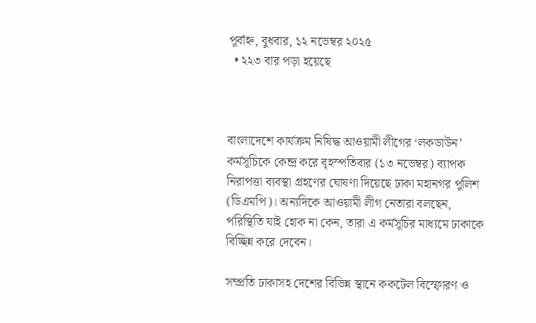পূর্বাহ্ন, বুধবার, ১২ নভেম্বর ২০২৫
  • ২২৩ বার পড়া হয়েছে



বাংলাদেশে কার্যক্রম নিষিদ্ধ আওয়ামী লীগের ‘লকডাউন’ কর্মসূচিকে কেন্দ্র করে বৃহস্পতিবার (১৩ নভেম্বর) ব্যাপক নিরাপত্তা ব্যবস্থা গ্রহণের ঘোষণা দিয়েছে ঢাকা মহানগর পুলিশ (ডিএমপি)। অন্যদিকে আওয়ামী লীগ নেতারা বলছেন, পরিস্থিতি যাই হোক না কেন, তারা এ কর্মসূচির মাধ্যমে ঢাকাকে বিচ্ছিন্ন করে দেবেন।

সম্প্রতি ঢাকাসহ দেশের বিভিন্ন স্থানে ককটেল বিস্ফোরণ ও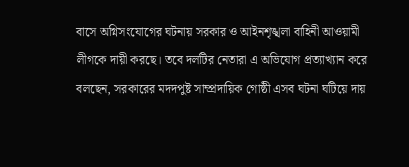বাসে অগ্নিসংযোগের ঘটনায় সরকার ও আইনশৃঙ্খলা বাহিনী আওয়ামী লীগকে দায়ী করছে। তবে দলটির নেতারা এ অভিযোগ প্রত্যাখ্যান করে বলছেন, সরকারের মদদপুষ্ট সাম্প্রদায়িক গোষ্ঠী এসব ঘটনা ঘটিয়ে দায়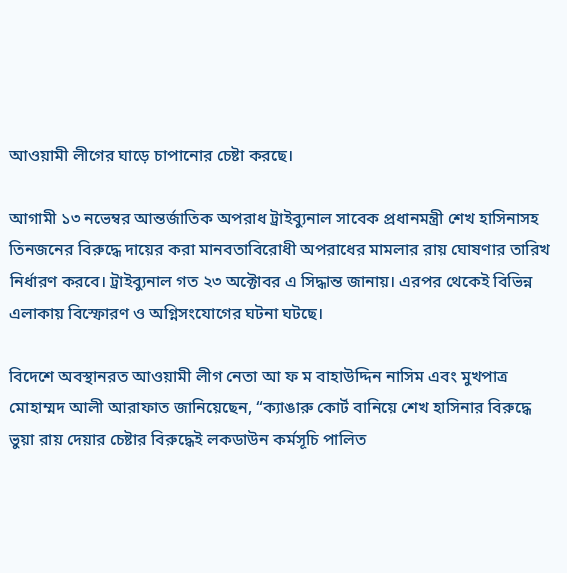আওয়ামী লীগের ঘাড়ে চাপানোর চেষ্টা করছে।

আগামী ১৩ নভেম্বর আন্তর্জাতিক অপরাধ ট্রাইব্যুনাল সাবেক প্রধানমন্ত্রী শেখ হাসিনাসহ তিনজনের বিরুদ্ধে দায়ের করা মানবতাবিরোধী অপরাধের মামলার রায় ঘোষণার তারিখ নির্ধারণ করবে। ট্রাইব্যুনাল গত ২৩ অক্টোবর এ সিদ্ধান্ত জানায়। এরপর থেকেই বিভিন্ন এলাকায় বিস্ফোরণ ও অগ্নিসংযোগের ঘটনা ঘটছে।

বিদেশে অবস্থানরত আওয়ামী লীগ নেতা আ ফ ম বাহাউদ্দিন নাসিম এবং মুখপাত্র মোহাম্মদ আলী আরাফাত জানিয়েছেন, “ক্যাঙারু কোর্ট বানিয়ে শেখ হাসিনার বিরুদ্ধে ভুয়া রায় দেয়ার চেষ্টার বিরুদ্ধেই লকডাউন কর্মসূচি পালিত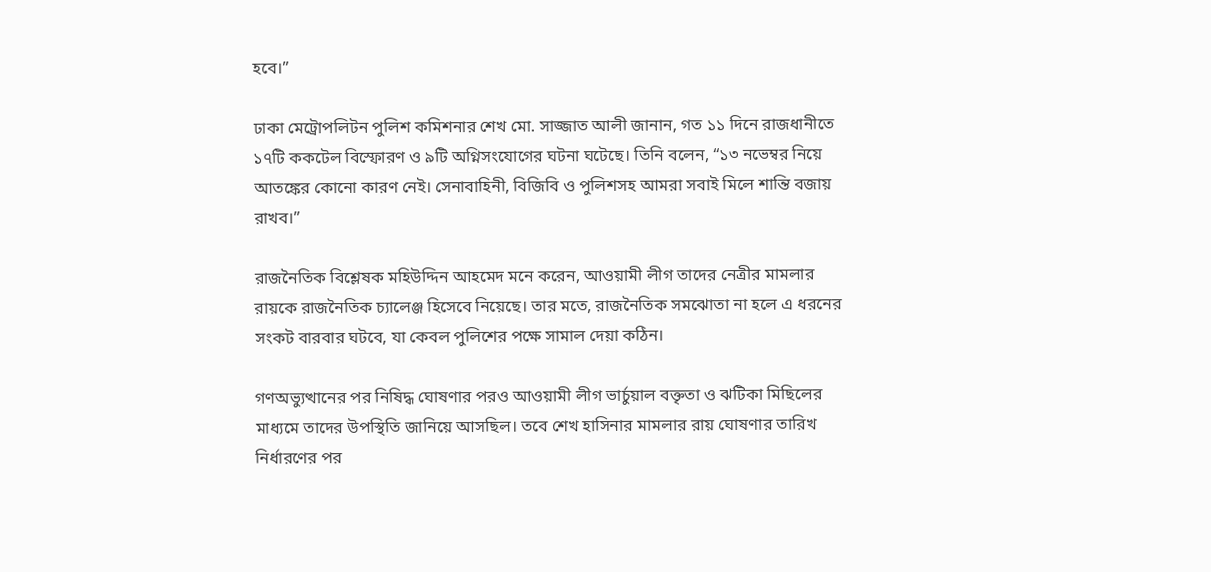হবে।”

ঢাকা মেট্রোপলিটন পুলিশ কমিশনার শেখ মো. সাজ্জাত আলী জানান, গত ১১ দিনে রাজধানীতে ১৭টি ককটেল বিস্ফোরণ ও ৯টি অগ্নিসংযোগের ঘটনা ঘটেছে। তিনি বলেন, “১৩ নভেম্বর নিয়ে আতঙ্কের কোনো কারণ নেই। সেনাবাহিনী, বিজিবি ও পুলিশসহ আমরা সবাই মিলে শান্তি বজায় রাখব।”

রাজনৈতিক বিশ্লেষক মহিউদ্দিন আহমেদ মনে করেন, আওয়ামী লীগ তাদের নেত্রীর মামলার রায়কে রাজনৈতিক চ্যালেঞ্জ হিসেবে নিয়েছে। তার মতে, রাজনৈতিক সমঝোতা না হলে এ ধরনের সংকট বারবার ঘটবে, যা কেবল পুলিশের পক্ষে সামাল দেয়া কঠিন।

গণঅভ্যুত্থানের পর নিষিদ্ধ ঘোষণার পরও আওয়ামী লীগ ভার্চুয়াল বক্তৃতা ও ঝটিকা মিছিলের মাধ্যমে তাদের উপস্থিতি জানিয়ে আসছিল। তবে শেখ হাসিনার মামলার রায় ঘোষণার তারিখ নির্ধারণের পর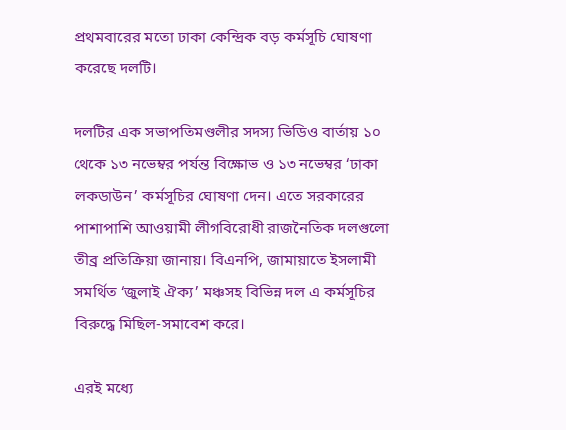প্রথমবারের মতো ঢাকা কেন্দ্রিক বড় কর্মসূচি ঘোষণা করেছে দলটি।

দলটির এক সভাপতিমণ্ডলীর সদস্য ভিডিও বার্তায় ১০ থেকে ১৩ নভেম্বর পর্যন্ত বিক্ষোভ ও ১৩ নভেম্বর ‘ঢাকা লকডাউন’ কর্মসূচির ঘোষণা দেন। এতে সরকারের পাশাপাশি আওয়ামী লীগবিরোধী রাজনৈতিক দলগুলো তীব্র প্রতিক্রিয়া জানায়। বিএনপি, জামায়াতে ইসলামী সমর্থিত ‘জুলাই ঐক্য’ মঞ্চসহ বিভিন্ন দল এ কর্মসূচির বিরুদ্ধে মিছিল-সমাবেশ করে।

এরই মধ্যে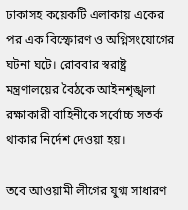ঢাকাসহ কয়েকটি এলাকায় একের পর এক বিস্ফোরণ ও অগ্নিসংযোগের ঘটনা ঘটে। রোববার স্বরাষ্ট্র মন্ত্রণালয়ের বৈঠকে আইনশৃঙ্খলা রক্ষাকারী বাহিনীকে সর্বোচ্চ সতর্ক থাকার নির্দেশ দেওয়া হয়।

তবে আওয়ামী লীগের যুগ্ম সাধারণ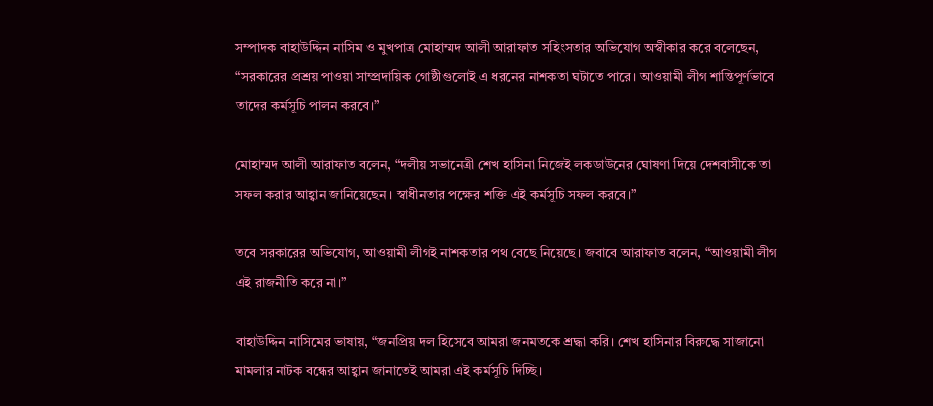সম্পাদক বাহাউদ্দিন নাসিম ও মুখপাত্র মোহাম্মদ আলী আরাফাত সহিংসতার অভিযোগ অস্বীকার করে বলেছেন, “সরকারের প্রশ্রয় পাওয়া সাম্প্রদায়িক গোষ্ঠীগুলোই এ ধরনের নাশকতা ঘটাতে পারে। আওয়ামী লীগ শান্তিপূর্ণভাবে তাদের কর্মসূচি পালন করবে।”

মোহাম্মদ আলী আরাফাত বলেন, “দলীয় সভানেত্রী শেখ হাসিনা নিজেই লকডাউনের ঘোষণা দিয়ে দেশবাসীকে তা সফল করার আহ্বান জানিয়েছেন। স্বাধীনতার পক্ষের শক্তি এই কর্মসূচি সফল করবে।”

তবে সরকারের অভিযোগ, আওয়ামী লীগই নাশকতার পথ বেছে নিয়েছে। জবাবে আরাফাত বলেন, “আওয়ামী লীগ এই রাজনীতি করে না।”

বাহাউদ্দিন নাসিমের ভাষায়, “জনপ্রিয় দল হিসেবে আমরা জনমতকে শ্রদ্ধা করি। শেখ হাসিনার বিরুদ্ধে সাজানো মামলার নাটক বন্ধের আহ্বান জানাতেই আমরা এই কর্মসূচি দিচ্ছি।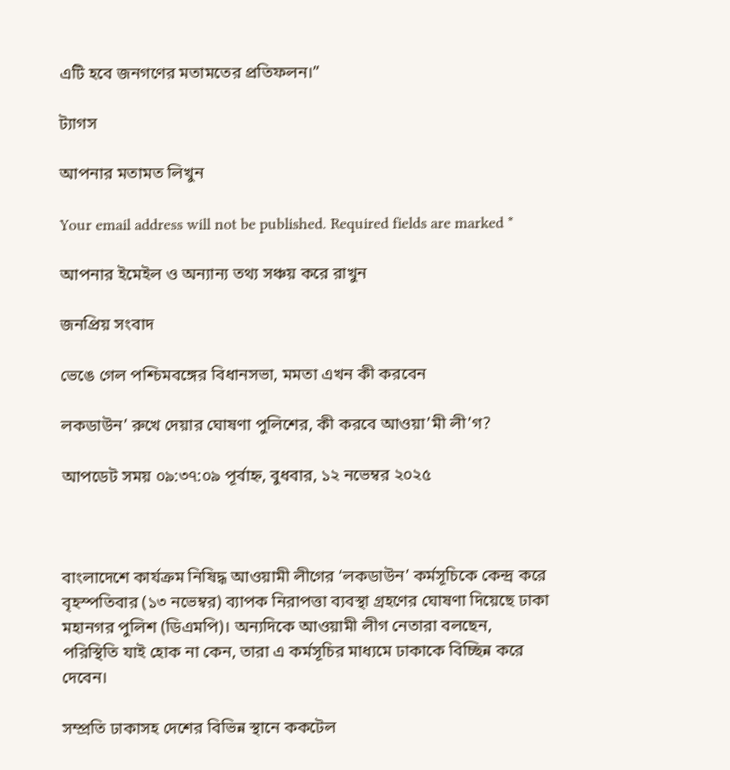এটি হবে জনগণের মতামতের প্রতিফলন।”

ট্যাগস

আপনার মতামত লিখুন

Your email address will not be published. Required fields are marked *

আপনার ইমেইল ও অন্যান্য তথ্য সঞ্চয় করে রাখুন

জনপ্রিয় সংবাদ

ভেঙে গেল পশ্চিমবঙ্গের বিধানসভা, মমতা এখন কী করবেন

লকডাউন’ রুখে দেয়ার ঘোষণা পুলিশের, কী করবে আওয়া’মী লী’গ?

আপডেট সময় ০৯:৩৭:০৯ পূর্বাহ্ন, বুধবার, ১২ নভেম্বর ২০২৫



বাংলাদেশে কার্যক্রম নিষিদ্ধ আওয়ামী লীগের ‘লকডাউন’ কর্মসূচিকে কেন্দ্র করে বৃহস্পতিবার (১৩ নভেম্বর) ব্যাপক নিরাপত্তা ব্যবস্থা গ্রহণের ঘোষণা দিয়েছে ঢাকা মহানগর পুলিশ (ডিএমপি)। অন্যদিকে আওয়ামী লীগ নেতারা বলছেন, পরিস্থিতি যাই হোক না কেন, তারা এ কর্মসূচির মাধ্যমে ঢাকাকে বিচ্ছিন্ন করে দেবেন।

সম্প্রতি ঢাকাসহ দেশের বিভিন্ন স্থানে ককটেল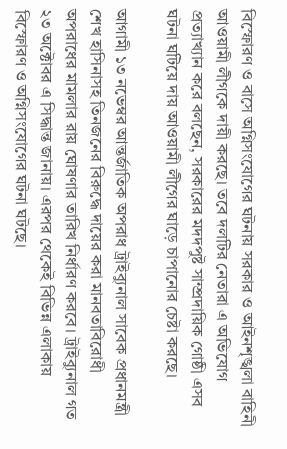বিস্ফোরণ ও বাসে অগ্নিসংযোগের ঘটনায় সরকার ও আইনশৃঙ্খলা বাহিনী আওয়ামী লীগকে দায়ী করছে। তবে দলটির নেতারা এ অভিযোগ প্রত্যাখ্যান করে বলছেন, সরকারের মদদপুষ্ট সাম্প্রদায়িক গোষ্ঠী এসব ঘটনা ঘটিয়ে দায় আওয়ামী লীগের ঘাড়ে চাপানোর চেষ্টা করছে।

আগামী ১৩ নভেম্বর আন্তর্জাতিক অপরাধ ট্রাইব্যুনাল সাবেক প্রধানমন্ত্রী শেখ হাসিনাসহ তিনজনের বিরুদ্ধে দায়ের করা মানবতাবিরোধী অপরাধের মামলার রায় ঘোষণার তারিখ নির্ধারণ করবে। ট্রাইব্যুনাল গত ২৩ অক্টোবর এ সিদ্ধান্ত জানায়। এরপর থেকেই বিভিন্ন এলাকায় বিস্ফোরণ ও অগ্নিসংযোগের ঘটনা ঘটছে।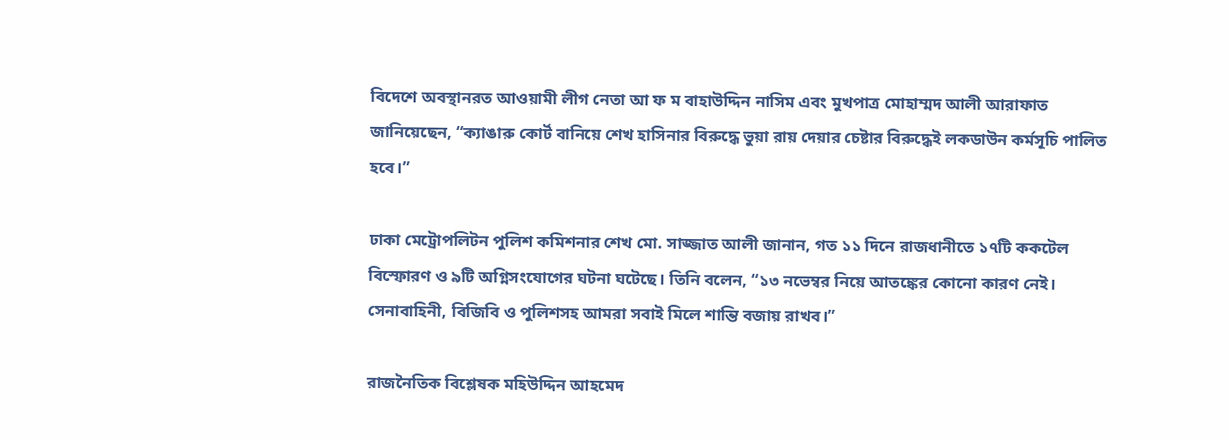বিদেশে অবস্থানরত আওয়ামী লীগ নেতা আ ফ ম বাহাউদ্দিন নাসিম এবং মুখপাত্র মোহাম্মদ আলী আরাফাত জানিয়েছেন, “ক্যাঙারু কোর্ট বানিয়ে শেখ হাসিনার বিরুদ্ধে ভুয়া রায় দেয়ার চেষ্টার বিরুদ্ধেই লকডাউন কর্মসূচি পালিত হবে।”

ঢাকা মেট্রোপলিটন পুলিশ কমিশনার শেখ মো. সাজ্জাত আলী জানান, গত ১১ দিনে রাজধানীতে ১৭টি ককটেল বিস্ফোরণ ও ৯টি অগ্নিসংযোগের ঘটনা ঘটেছে। তিনি বলেন, “১৩ নভেম্বর নিয়ে আতঙ্কের কোনো কারণ নেই। সেনাবাহিনী, বিজিবি ও পুলিশসহ আমরা সবাই মিলে শান্তি বজায় রাখব।”

রাজনৈতিক বিশ্লেষক মহিউদ্দিন আহমেদ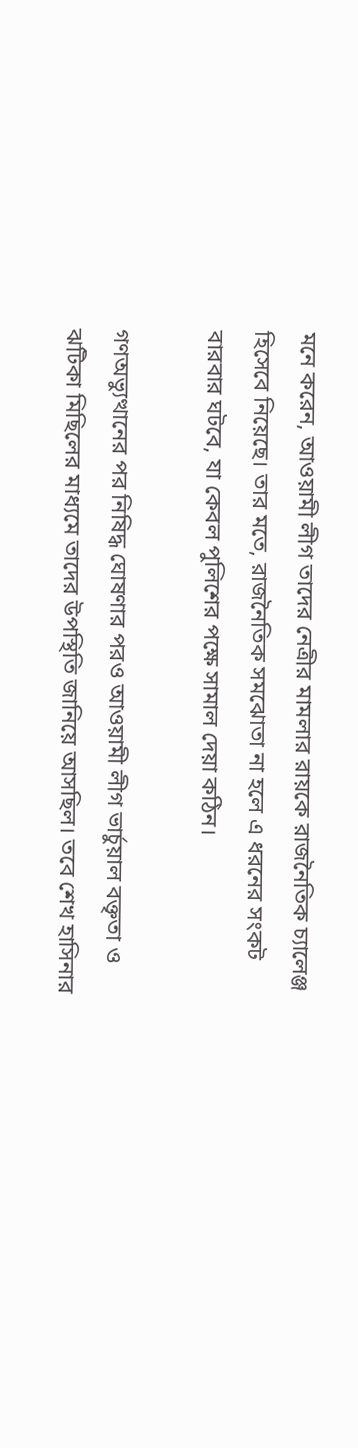মনে করেন, আওয়ামী লীগ তাদের নেত্রীর মামলার রায়কে রাজনৈতিক চ্যালেঞ্জ হিসেবে নিয়েছে। তার মতে, রাজনৈতিক সমঝোতা না হলে এ ধরনের সংকট বারবার ঘটবে, যা কেবল পুলিশের পক্ষে সামাল দেয়া কঠিন।

গণঅভ্যুত্থানের পর নিষিদ্ধ ঘোষণার পরও আওয়ামী লীগ ভার্চুয়াল বক্তৃতা ও ঝটিকা মিছিলের মাধ্যমে তাদের উপস্থিতি জানিয়ে আসছিল। তবে শেখ হাসিনার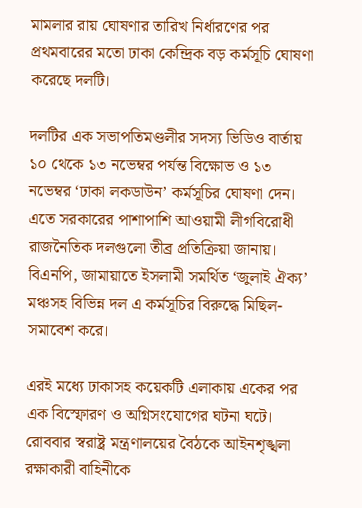মামলার রায় ঘোষণার তারিখ নির্ধারণের পর প্রথমবারের মতো ঢাকা কেন্দ্রিক বড় কর্মসূচি ঘোষণা করেছে দলটি।

দলটির এক সভাপতিমণ্ডলীর সদস্য ভিডিও বার্তায় ১০ থেকে ১৩ নভেম্বর পর্যন্ত বিক্ষোভ ও ১৩ নভেম্বর ‘ঢাকা লকডাউন’ কর্মসূচির ঘোষণা দেন। এতে সরকারের পাশাপাশি আওয়ামী লীগবিরোধী রাজনৈতিক দলগুলো তীব্র প্রতিক্রিয়া জানায়। বিএনপি, জামায়াতে ইসলামী সমর্থিত ‘জুলাই ঐক্য’ মঞ্চসহ বিভিন্ন দল এ কর্মসূচির বিরুদ্ধে মিছিল-সমাবেশ করে।

এরই মধ্যে ঢাকাসহ কয়েকটি এলাকায় একের পর এক বিস্ফোরণ ও অগ্নিসংযোগের ঘটনা ঘটে। রোববার স্বরাষ্ট্র মন্ত্রণালয়ের বৈঠকে আইনশৃঙ্খলা রক্ষাকারী বাহিনীকে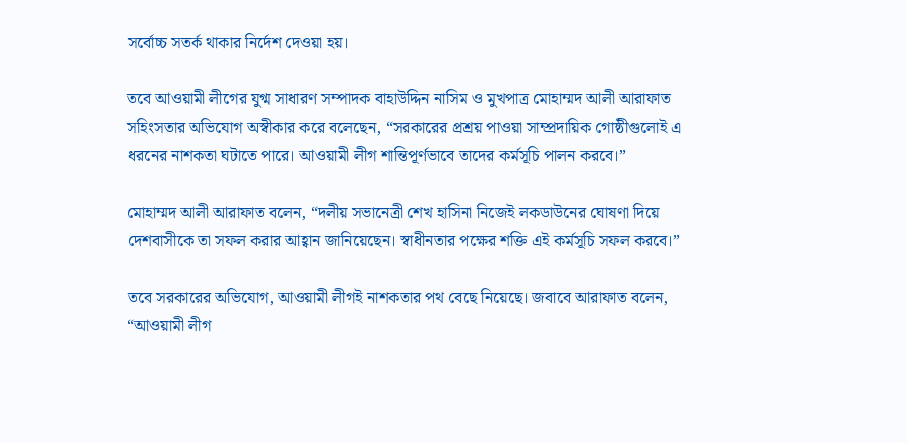সর্বোচ্চ সতর্ক থাকার নির্দেশ দেওয়া হয়।

তবে আওয়ামী লীগের যুগ্ম সাধারণ সম্পাদক বাহাউদ্দিন নাসিম ও মুখপাত্র মোহাম্মদ আলী আরাফাত সহিংসতার অভিযোগ অস্বীকার করে বলেছেন, “সরকারের প্রশ্রয় পাওয়া সাম্প্রদায়িক গোষ্ঠীগুলোই এ ধরনের নাশকতা ঘটাতে পারে। আওয়ামী লীগ শান্তিপূর্ণভাবে তাদের কর্মসূচি পালন করবে।”

মোহাম্মদ আলী আরাফাত বলেন, “দলীয় সভানেত্রী শেখ হাসিনা নিজেই লকডাউনের ঘোষণা দিয়ে দেশবাসীকে তা সফল করার আহ্বান জানিয়েছেন। স্বাধীনতার পক্ষের শক্তি এই কর্মসূচি সফল করবে।”

তবে সরকারের অভিযোগ, আওয়ামী লীগই নাশকতার পথ বেছে নিয়েছে। জবাবে আরাফাত বলেন, “আওয়ামী লীগ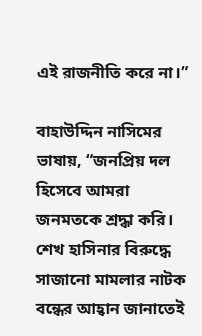এই রাজনীতি করে না।”

বাহাউদ্দিন নাসিমের ভাষায়, “জনপ্রিয় দল হিসেবে আমরা জনমতকে শ্রদ্ধা করি। শেখ হাসিনার বিরুদ্ধে সাজানো মামলার নাটক বন্ধের আহ্বান জানাতেই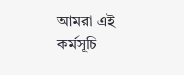আমরা এই কর্মসূচি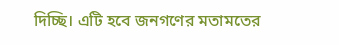দিচ্ছি। এটি হবে জনগণের মতামতের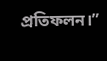প্রতিফলন।”